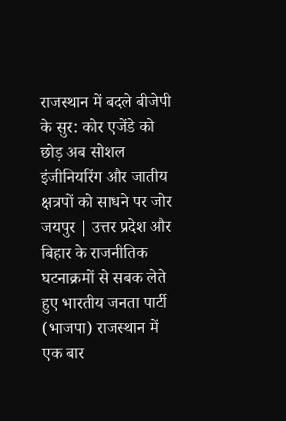राजस्थान में बदले बीजेपी के सुर: कोर एजेंडे को छोड़ अब सोशल इंजीनियरिंग और जातीय क्षत्रपों को साधने पर जोर
जयपुर | उत्तर प्रदेश और बिहार के राजनीतिक घटनाक्रमों से सबक लेते हुए भारतीय जनता पार्टी (भाजपा) राजस्थान में एक बार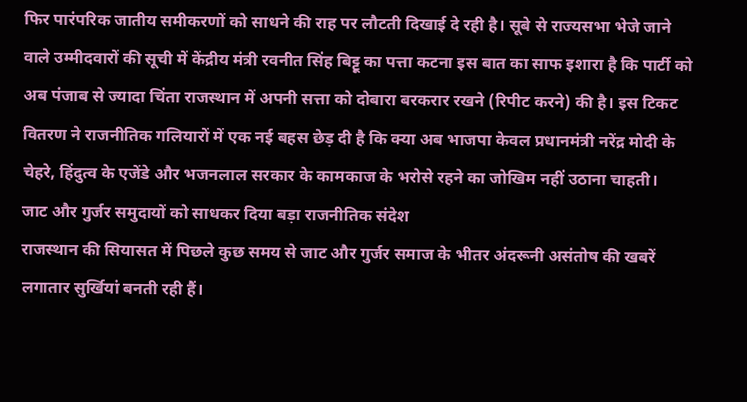फिर पारंपरिक जातीय समीकरणों को साधने की राह पर लौटती दिखाई दे रही है। सूबे से राज्यसभा भेजे जाने वाले उम्मीदवारों की सूची में केंद्रीय मंत्री रवनीत सिंह बिट्टू का पत्ता कटना इस बात का साफ इशारा है कि पार्टी को अब पंजाब से ज्यादा चिंता राजस्थान में अपनी सत्ता को दोबारा बरकरार रखने (रिपीट करने) की है। इस टिकट वितरण ने राजनीतिक गलियारों में एक नई बहस छेड़ दी है कि क्या अब भाजपा केवल प्रधानमंत्री नरेंद्र मोदी के चेहरे, हिंदुत्व के एजेंडे और भजनलाल सरकार के कामकाज के भरोसे रहने का जोखिम नहीं उठाना चाहती।
जाट और गुर्जर समुदायों को साधकर दिया बड़ा राजनीतिक संदेश
राजस्थान की सियासत में पिछले कुछ समय से जाट और गुर्जर समाज के भीतर अंदरूनी असंतोष की खबरें लगातार सुर्खियां बनती रही हैं।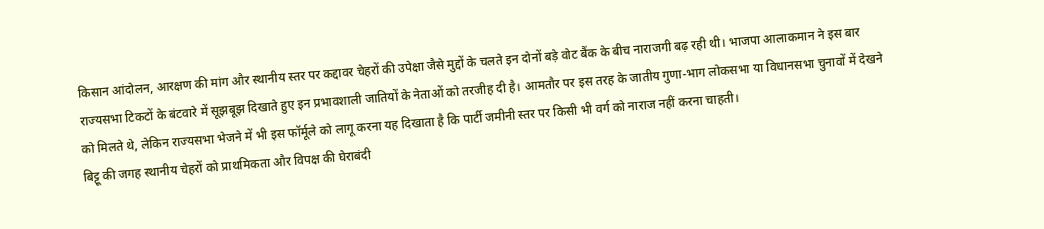किसान आंदोलन, आरक्षण की मांग और स्थानीय स्तर पर कद्दावर चेहरों की उपेक्षा जैसे मुद्दों के चलते इन दोनों बड़े वोट बैंक के बीच नाराजगी बढ़ रही थी। भाजपा आलाकमान ने इस बार राज्यसभा टिकटों के बंटवारे में सूझबूझ दिखाते हुए इन प्रभावशाली जातियों के नेताओं को तरजीह दी है। आमतौर पर इस तरह के जातीय गुणा-भाग लोकसभा या विधानसभा चुनावों में देखने को मिलते थे, लेकिन राज्यसभा भेजने में भी इस फॉर्मूले को लागू करना यह दिखाता है कि पार्टी जमीनी स्तर पर किसी भी वर्ग को नाराज नहीं करना चाहती।
बिट्टू की जगह स्थानीय चेहरों को प्राथमिकता और विपक्ष की घेराबंदी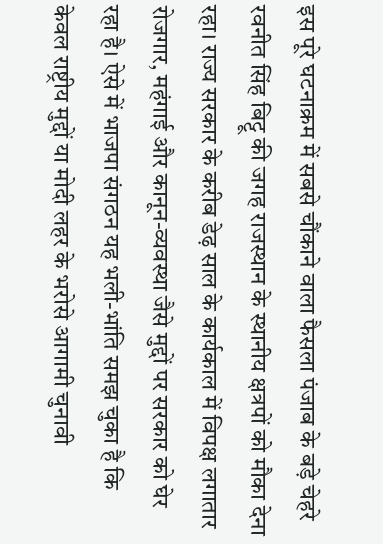इस पूरे घटनाक्रम में सबसे चौंकाने वाला फैसला पंजाब के बड़े चेहरे रवनीत सिंह बिट्टू की जगह राजस्थान के स्थानीय क्षत्रपों को मौका देना रहा। राज्य सरकार के करीब डेढ़ साल के कार्यकाल में विपक्ष लगातार रोजगार, महंगाई और कानून-व्यवस्था जैसे मुद्दों पर सरकार को घेर रहा है। ऐसे में भाजपा संगठन यह भली-भांति समझ चुका है कि केवल राष्ट्रीय मुद्दों या मोदी लहर के भरोसे आगामी चुनावी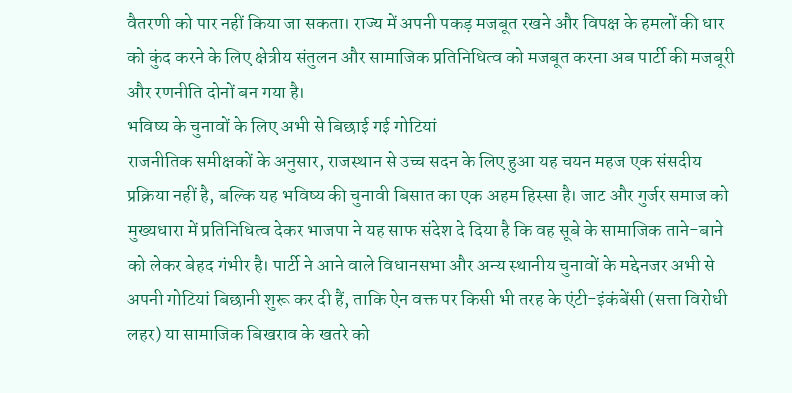वैतरणी को पार नहीं किया जा सकता। राज्य में अपनी पकड़ मजबूत रखने और विपक्ष के हमलों की धार को कुंद करने के लिए क्षेत्रीय संतुलन और सामाजिक प्रतिनिधित्व को मजबूत करना अब पार्टी की मजबूरी और रणनीति दोनों बन गया है।
भविष्य के चुनावों के लिए अभी से बिछाई गई गोटियां
राजनीतिक समीक्षकों के अनुसार, राजस्थान से उच्च सदन के लिए हुआ यह चयन महज एक संसदीय प्रक्रिया नहीं है, बल्कि यह भविष्य की चुनावी बिसात का एक अहम हिस्सा है। जाट और गुर्जर समाज को मुख्यधारा में प्रतिनिधित्व देकर भाजपा ने यह साफ संदेश दे दिया है कि वह सूबे के सामाजिक ताने-बाने को लेकर बेहद गंभीर है। पार्टी ने आने वाले विधानसभा और अन्य स्थानीय चुनावों के मद्देनजर अभी से अपनी गोटियां बिछानी शुरू कर दी हैं, ताकि ऐन वक्त पर किसी भी तरह के एंटी-इंकंबेंसी (सत्ता विरोधी लहर) या सामाजिक बिखराव के खतरे को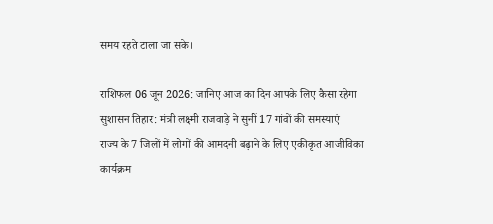समय रहते टाला जा सके।

राशिफल 06 जून 2026: जानिए आज का दिन आपके लिए कैसा रहेगा
सुशासन तिहार: मंत्री लक्ष्मी राजवाड़े ने सुनीं 17 गांवों की समस्याएं
राज्य के 7 जिलों में लोगों की आमदनी बढ़ाने के लिए एकीकृत आजीविका कार्यक्रम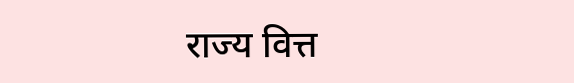राज्य वित्त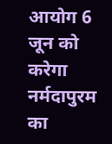आयोग 6 जून को करेगा नर्मदापुरम का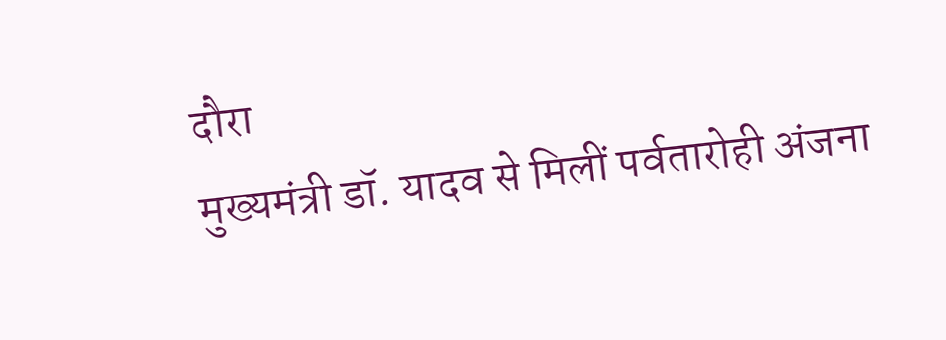दौरा
मुख्यमंत्री डॉ. यादव से मिलीं पर्वतारोही अंजना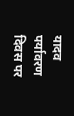यादव
पर्यावरण दिवस पर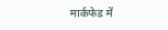मार्कफेड में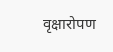वृक्षारोपण